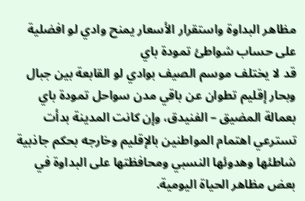مظاهر البداوة واستقرار الأسعار يمنح وادي لو افضلية على حساب شواطئ تمودة باي
قد لا يختلف موسم الصيف بوادي لو القابعة بين جبال وبحار إقليم تطوان عن باقي مدن سواحل تمودة باي بعمالة المضيق – الفنيدق، وإن كانت المدينة بدأت تسترعي اهتمام المواطنين بالإقليم وخارجه بحكم جاذبية شاطئها وهدوئها النسبي ومحافظتها على البداوة في بعض مظاهر الحياة اليومية.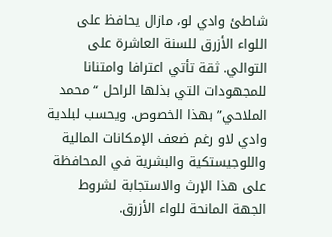شاطئ وادي لو، مازال يحافظ على اللواء الأزرق للسنة العاشرة على التوالي. ثقة تأتي اعترافا وامتنانا للمجهودات التي بذلها الراحل “محمد الملاحي” بهذا الخصوص. ويحسب لبلدية وادي لاو رغم ضعف الإمكانات المالية واللوجيستكية والبشرية في المحافظة على هذا الإرث والاستجابة لشروط الجهة المانحة للواء الأزرق.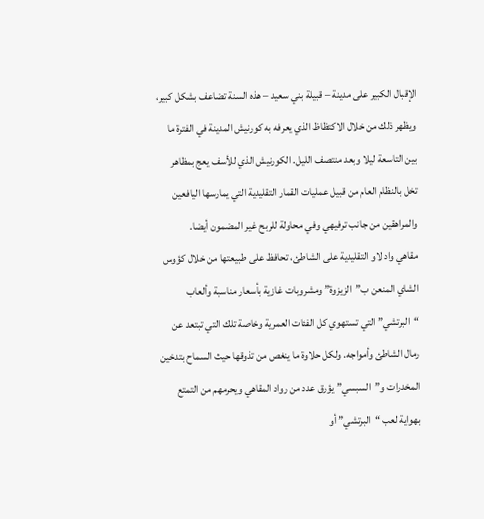الإقبال الكبير على مدينة – قبيلة بني سعيد – هذه السنة تضاعف بشكل كبير، ويظهر ذلك من خلال الاكتظاظ الذي يعرفه به كورنيش المدينة في الفترة ما بين التاسعة ليلا وبعد منتصف الليل. الكورنيش الذي للأسف يعج بمظاهر تخل بالنظام العام من قبيل عمليات القمار التقليدية التي يمارسها اليافعين والمراهقين من جانب ترفيهي وفي محاولة للربح غير المضمون أيضا.
مقاهي واد لاو التقليدية على الشاطئ، تحافظ على طبيعتها من خلال كؤوس الشاي المنعن ب”الزيزوة” ومشروبات غازية بأسعار مناسبة وألعاب “البرتشي” التي تستهوي كل الفئات العمرية وخاصة تلك التي تبتعد عن رمال الشاطئ وأمواجه. ولكل حلاوة ما ينغص من تذوقها حيث السماح بتدخين المخدرات و”السبسي” يؤرق عدد من رواد المقاهي ويحرمهم من التمتع بهواية لعب “البرتشي” أو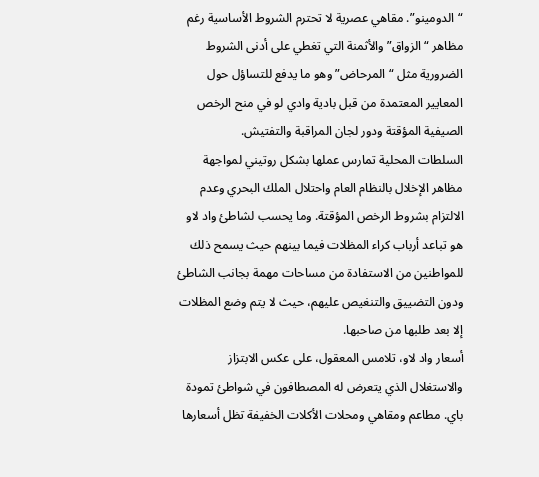“الدومينو”. مقاهي عصرية لا تحترم الشروط الأساسية رغم مظاهر “الزواق” والأثمنة التي تغطي على أدنى الشروط الضرورية مثل “المرحاض” وهو ما يدفع للتساؤل حول المعايير المعتمدة من قبل بادية وادي لو في منح الرخص الصيفية المؤقتة ودور لجان المراقبة والتفتيش.
السلطات المحلية تمارس عملها بشكل روتيني لمواجهة مظاهر الإخلال بالنظام العام واحتلال الملك البحري وعدم الالتزام بشروط الرخص المؤقتة. وما يحسب لشاطئ واد لاو هو تباعد أرباب كراء المظلات فيما بينهم حيث يسمح ذلك للمواطنين من الاستفادة من مساحات مهمة بجانب الشاطئ ودون التضييق والتنغيص عليهم، حيث لا يتم وضع المظلات إلا بعد طلبها من صاحبها.
أسعار واد لاو، تلامس المعقول، على عكس الابتزاز والاستغلال الذي يتعرض له المصطافون في شواطئ تمودة باي. مطاعم ومقاهي ومحلات الأكلات الخفيفة تظل أسعارها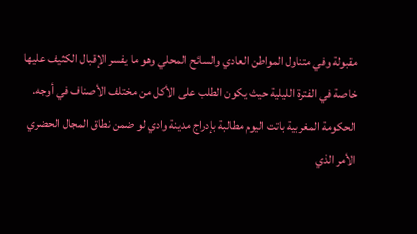مقبولة وفي متناول المواطن العادي والسائح المحلي وهو ما يفسر الإقبال الكثيف عليها خاصة في الفترة الليلية حيث يكون الطلب على الأكل من مختلف الأصناف في أوجه.
الحكومة المغربية باتت اليوم مطالبة بإدراج مدينة وادي لو ضمن نطاق المجال الحضري الأمر الذي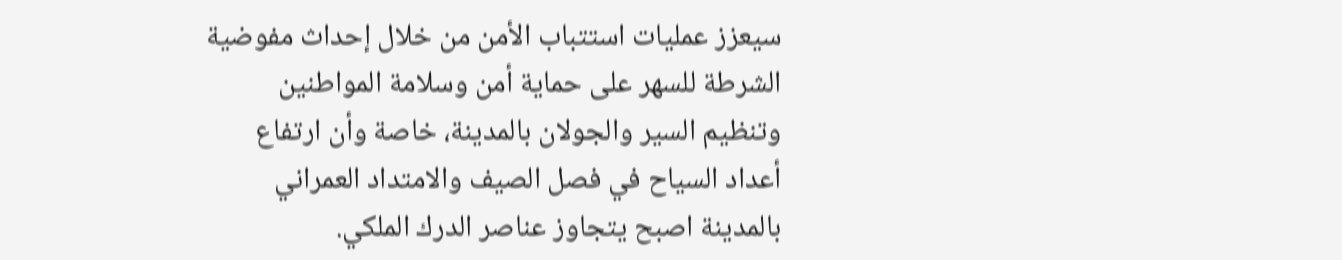سيعزز عمليات استتباب الأمن من خلال إحداث مفوضية الشرطة للسهر على حماية أمن وسلامة المواطنين وتنظيم السير والجولان بالمدينة، خاصة وأن ارتفاع أعداد السياح في فصل الصيف والامتداد العمراني بالمدينة اصبح يتجاوز عناصر الدرك الملكي.